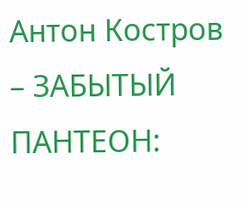Антон Костров – ЗАБЫТЫЙ ПАНТЕОН: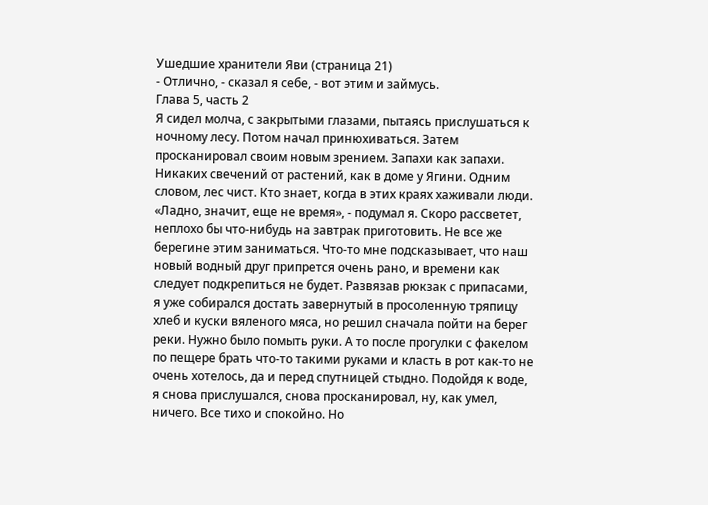Ушедшие хранители Яви (страница 21)
- Отлично, - сказал я себе, - вот этим и займусь.
Глава 5, часть 2
Я сидел молча, с закрытыми глазами, пытаясь прислушаться к ночному лесу. Потом начал принюхиваться. Затем просканировал своим новым зрением. Запахи как запахи. Никаких свечений от растений, как в доме у Ягини. Одним словом, лес чист. Кто знает, когда в этих краях хаживали люди. «Ладно, значит, еще не время», - подумал я. Скоро рассветет, неплохо бы что-нибудь на завтрак приготовить. Не все же берегине этим заниматься. Что-то мне подсказывает, что наш новый водный друг припрется очень рано, и времени как следует подкрепиться не будет. Развязав рюкзак с припасами, я уже собирался достать завернутый в просоленную тряпицу хлеб и куски вяленого мяса, но решил сначала пойти на берег реки. Нужно было помыть руки. А то после прогулки с факелом по пещере брать что-то такими руками и класть в рот как-то не очень хотелось, да и перед спутницей стыдно. Подойдя к воде, я снова прислушался, снова просканировал, ну, как умел, ничего. Все тихо и спокойно. Но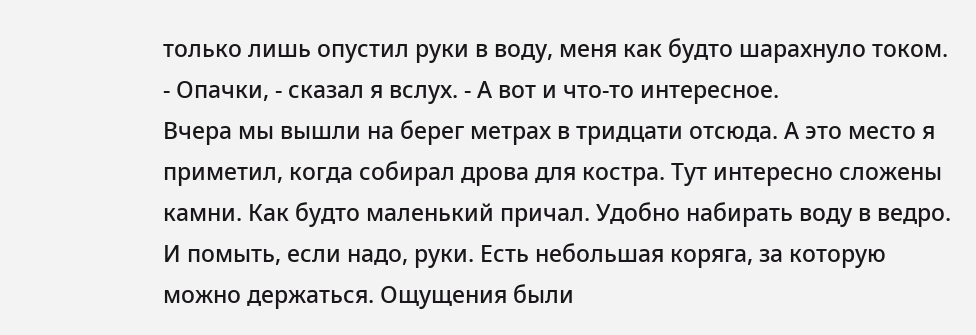только лишь опустил руки в воду, меня как будто шарахнуло током.
- Опачки, - сказал я вслух. - А вот и что-то интересное.
Вчера мы вышли на берег метрах в тридцати отсюда. А это место я приметил, когда собирал дрова для костра. Тут интересно сложены камни. Как будто маленький причал. Удобно набирать воду в ведро. И помыть, если надо, руки. Есть небольшая коряга, за которую можно держаться. Ощущения были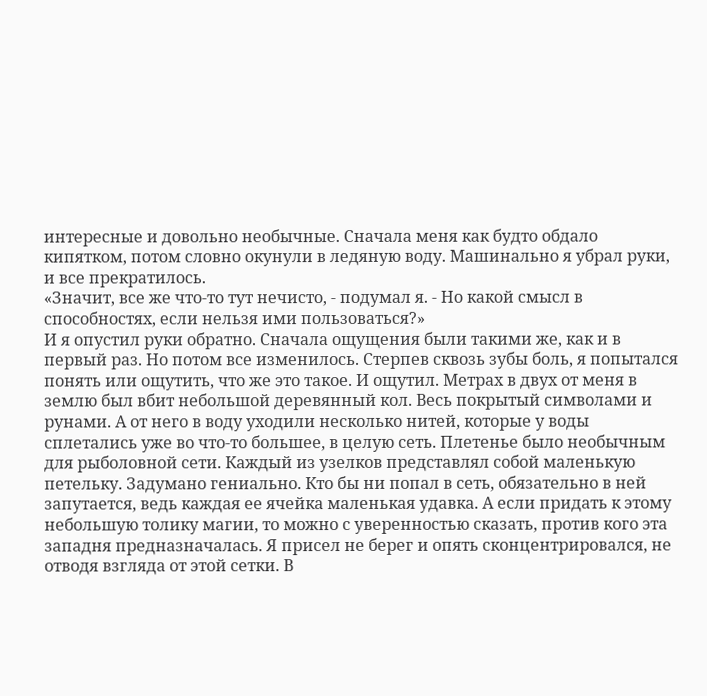интересные и довольно необычные. Сначала меня как будто обдало кипятком, потом словно окунули в ледяную воду. Машинально я убрал руки, и все прекратилось.
«Значит, все же что-то тут нечисто, - подумал я. - Но какой смысл в способностях, если нельзя ими пользоваться?»
И я опустил руки обратно. Сначала ощущения были такими же, как и в первый раз. Но потом все изменилось. Стерпев сквозь зубы боль, я попытался понять или ощутить, что же это такое. И ощутил. Метрах в двух от меня в землю был вбит небольшой деревянный кол. Весь покрытый символами и рунами. А от него в воду уходили несколько нитей, которые у воды сплетались уже во что-то большее, в целую сеть. Плетенье было необычным для рыболовной сети. Каждый из узелков представлял собой маленькую петельку. Задумано гениально. Кто бы ни попал в сеть, обязательно в ней запутается, ведь каждая ее ячейка маленькая удавка. А если придать к этому небольшую толику магии, то можно с уверенностью сказать, против кого эта западня предназначалась. Я присел не берег и опять сконцентрировался, не отводя взгляда от этой сетки. В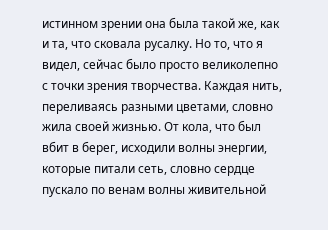истинном зрении она была такой же, как и та, что сковала русалку. Но то, что я видел, сейчас было просто великолепно с точки зрения творчества. Каждая нить, переливаясь разными цветами, словно жила своей жизнью. От кола, что был вбит в берег, исходили волны энергии, которые питали сеть, словно сердце пускало по венам волны живительной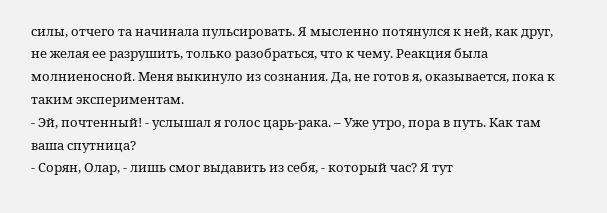силы, отчего та начинала пульсировать. Я мысленно потянулся к ней, как друг, не желая ее разрушить, только разобраться, что к чему. Реакция была молниеносной. Меня выкинуло из сознания. Да, не готов я, оказывается, пока к таким экспериментам.
- Эй, почтенный! - услышал я голос царь-рака. – Уже утро, пора в путь. Как там ваша спутница?
- Сорян, Олар, - лишь смог выдавить из себя, - который час? Я тут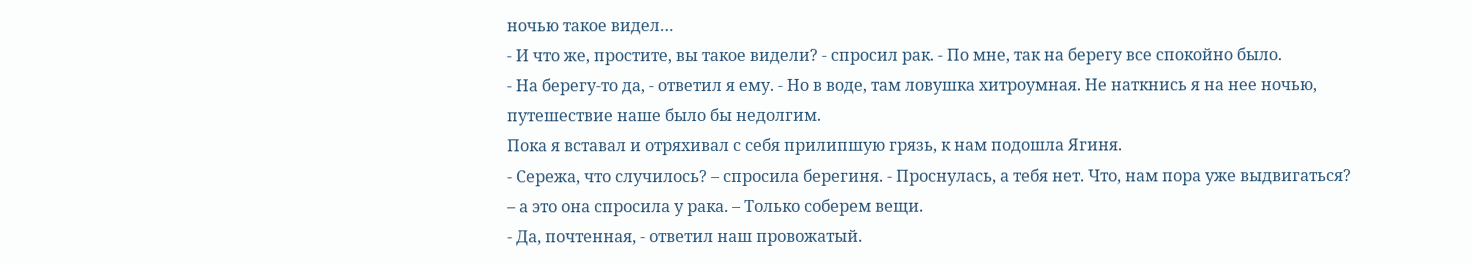ночью такое видел…
- И что же, простите, вы такое видели? - спросил рак. - По мне, так на берегу все спокойно было.
- На берегу-то да, - ответил я ему. - Но в воде, там ловушка хитроумная. Не наткнись я на нее ночью, путешествие наше было бы недолгим.
Пока я вставал и отряхивал с себя прилипшую грязь, к нам подошла Ягиня.
- Сережа, что случилось? – спросила берегиня. - Проснулась, а тебя нет. Что, нам пора уже выдвигаться? – а это она спросила у рака. – Только соберем вещи.
- Да, почтенная, - ответил наш провожатый.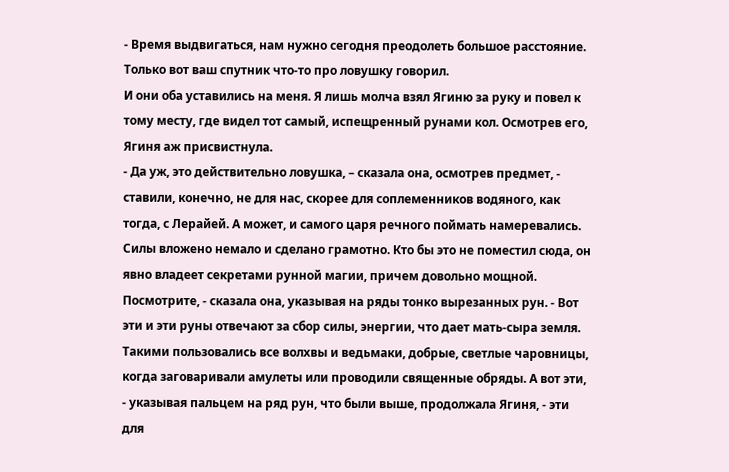- Время выдвигаться, нам нужно сегодня преодолеть большое расстояние. Только вот ваш спутник что-то про ловушку говорил.
И они оба уставились на меня. Я лишь молча взял Ягиню за руку и повел к тому месту, где видел тот самый, испещренный рунами кол. Осмотрев его, Ягиня аж присвистнула.
- Да уж, это действительно ловушка, – сказала она, осмотрев предмет, - ставили, конечно, не для нас, скорее для соплеменников водяного, как тогда, с Лерайей. А может, и самого царя речного поймать намеревались. Силы вложено немало и сделано грамотно. Кто бы это не поместил сюда, он явно владеет секретами рунной магии, причем довольно мощной. Посмотрите, - сказала она, указывая на ряды тонко вырезанных рун. - Вот эти и эти руны отвечают за сбор силы, энергии, что дает мать-сыра земля. Такими пользовались все волхвы и ведьмаки, добрые, светлые чаровницы, когда заговаривали амулеты или проводили священные обряды. А вот эти, - указывая пальцем на ряд рун, что были выше, продолжала Ягиня, - эти для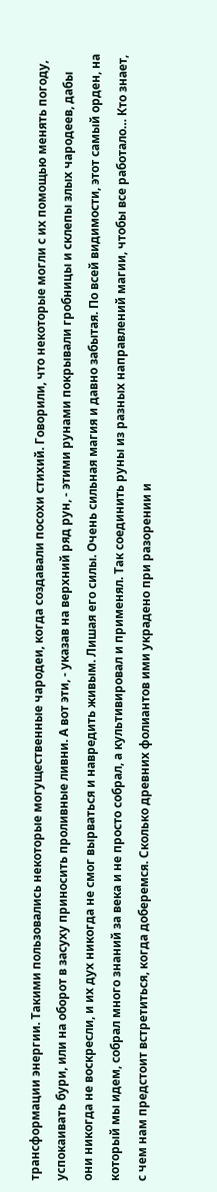трансформации энергии. Такими пользовались некоторые могущественные чародеи, когда создавали посохи стихий. Говорили, что некоторые могли с их помощью менять погоду, успокаивать бури, или на оборот в засуху приносить проливные ливни. А вот эти, - указав на верхний ряд рун, - этими рунами покрывали гробницы и склепы злых чародеев, дабы они никогда не воскресли, и их дух никогда не смог вырваться и навредить живым. Лишая его силы. Очень сильная магия и давно забытая. По всей видимости, этот самый орден, на который мы идем, собрал много знаний за века и не просто собрал, а культивировал и применял. Так соединить руны из разных направлений магии, чтобы все работало… Кто знает, с чем нам предстоит встретиться, когда доберемся. Сколько древних фолиантов ими украдено при разорении и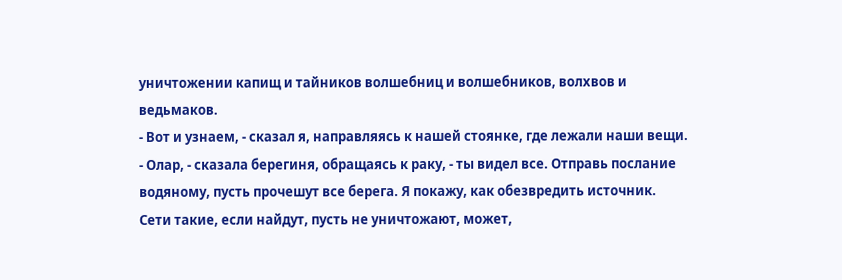уничтожении капищ и тайников волшебниц и волшебников, волхвов и ведьмаков.
- Вот и узнаем, - сказал я, направляясь к нашей стоянке, где лежали наши вещи.
- Олар, - сказала берегиня, обращаясь к раку, - ты видел все. Отправь послание водяному, пусть прочешут все берега. Я покажу, как обезвредить источник. Сети такие, если найдут, пусть не уничтожают, может,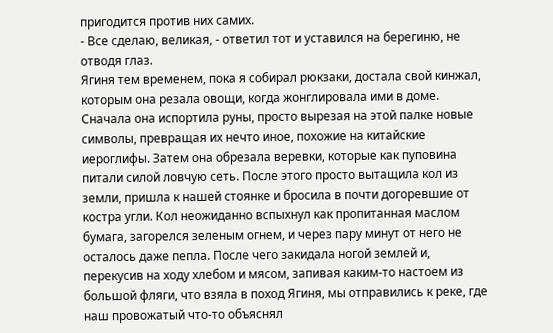пригодится против них самих.
- Все сделаю, великая, - ответил тот и уставился на берегиню, не отводя глаз.
Ягиня тем временем, пока я собирал рюкзаки, достала свой кинжал, которым она резала овощи, когда жонглировала ими в доме. Сначала она испортила руны, просто вырезая на этой палке новые символы, превращая их нечто иное, похожие на китайские иероглифы. Затем она обрезала веревки, которые как пуповина питали силой ловчую сеть. После этого просто вытащила кол из земли, пришла к нашей стоянке и бросила в почти догоревшие от костра угли. Кол неожиданно вспыхнул как пропитанная маслом бумага, загорелся зеленым огнем, и через пару минут от него не осталось даже пепла. После чего закидала ногой землей и, перекусив на ходу хлебом и мясом, запивая каким-то настоем из большой фляги, что взяла в поход Ягиня, мы отправились к реке, где наш провожатый что-то объяснял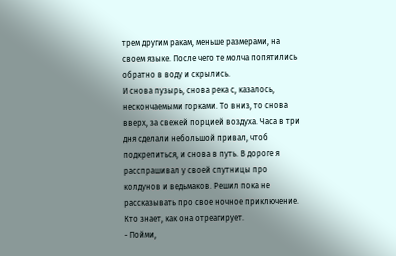трем другим ракам, меньше размерами, на своем языке. После чего те молча попятились обратно в воду и скрылись.
И снова пузырь, снова река с, казалось, нескончаемыми горками. То вниз, то снова вверх, за свежей порцией воздуха. Часа в три дня сделали небольшой привал, чтоб подкрепиться, и снова в путь. В дороге я расспрашивал у своей спутницы про колдунов и ведьмаков. Решил пока не рассказывать про свое ночное приключение. Кто знает, как она отреагирует.
- Пойми,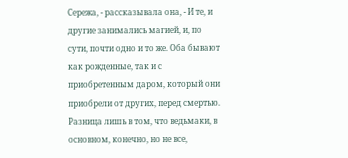Сережа, - рассказывала она, - И те, и другие занимались магией, и, по сути, почти одно и то же. Оба бывают как рожденные, так и с приобретенным даром, который они приобрели от других, перед смертью. Разница лишь в том, что ведьмаки, в основном, конечно, но не все,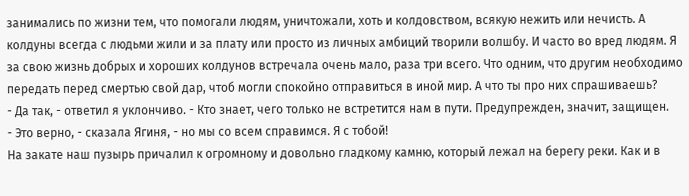занимались по жизни тем, что помогали людям, уничтожали, хоть и колдовством, всякую нежить или нечисть. А колдуны всегда с людьми жили и за плату или просто из личных амбиций творили волшбу. И часто во вред людям. Я за свою жизнь добрых и хороших колдунов встречала очень мало, раза три всего. Что одним, что другим необходимо передать перед смертью свой дар, чтоб могли спокойно отправиться в иной мир. А что ты про них спрашиваешь?
- Да так, - ответил я уклончиво. - Кто знает, чего только не встретится нам в пути. Предупрежден, значит, защищен.
- Это верно, - сказала Ягиня, - но мы со всем справимся. Я с тобой!
На закате наш пузырь причалил к огромному и довольно гладкому камню, который лежал на берегу реки. Как и в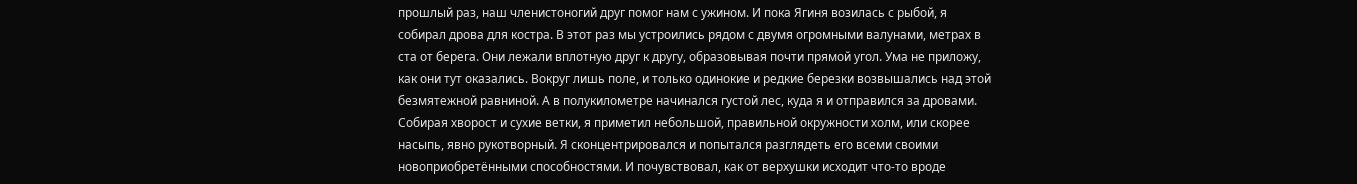прошлый раз, наш членистоногий друг помог нам с ужином. И пока Ягиня возилась с рыбой, я собирал дрова для костра. В этот раз мы устроились рядом с двумя огромными валунами, метрах в ста от берега. Они лежали вплотную друг к другу, образовывая почти прямой угол. Ума не приложу, как они тут оказались. Вокруг лишь поле, и только одинокие и редкие березки возвышались над этой безмятежной равниной. А в полукилометре начинался густой лес, куда я и отправился за дровами. Собирая хворост и сухие ветки, я приметил небольшой, правильной окружности холм, или скорее насыпь, явно рукотворный. Я сконцентрировался и попытался разглядеть его всеми своими новоприобретёнными способностями. И почувствовал, как от верхушки исходит что-то вроде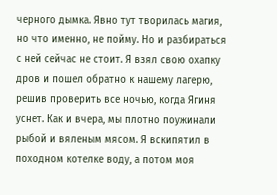черного дымка. Явно тут творилась магия, но что именно, не пойму. Но и разбираться с ней сейчас не стоит. Я взял свою охапку дров и пошел обратно к нашему лагерю, решив проверить все ночью, когда Ягиня уснет. Как и вчера, мы плотно поужинали рыбой и вяленым мясом. Я вскипятил в походном котелке воду, а потом моя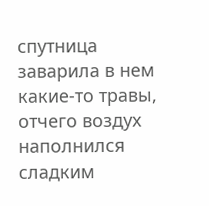спутница заварила в нем какие-то травы, отчего воздух наполнился сладким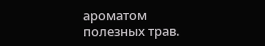ароматом полезных трав.